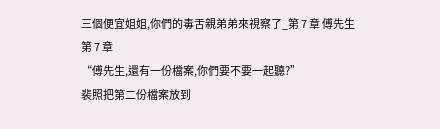三個便宜姐姐,你們的毒舌親弟弟來視察了_第 7 章 傅先生
第 7 章
“傅先生,還有一份檔案,你們要不要一起聽?”
裴照把第二份檔案放到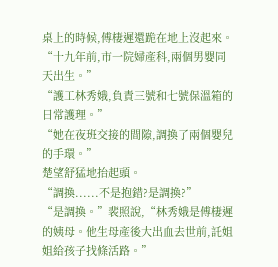桌上的時候,傅棲遲還跪在地上沒起來。
“十九年前,市一院婦產科,兩個男嬰同天出生。”
“護工林秀娥,負責三號和七號保溫箱的日常護理。”
“她在夜班交接的間隙,調換了兩個嬰兒的手環。”
楚望舒猛地抬起頭。
“調換......不是抱錯?是調換?”
“是調換。”裴照說,“林秀娥是傅棲遲的姨母。他生母產後大出血去世前,託姐姐給孩子找條活路。”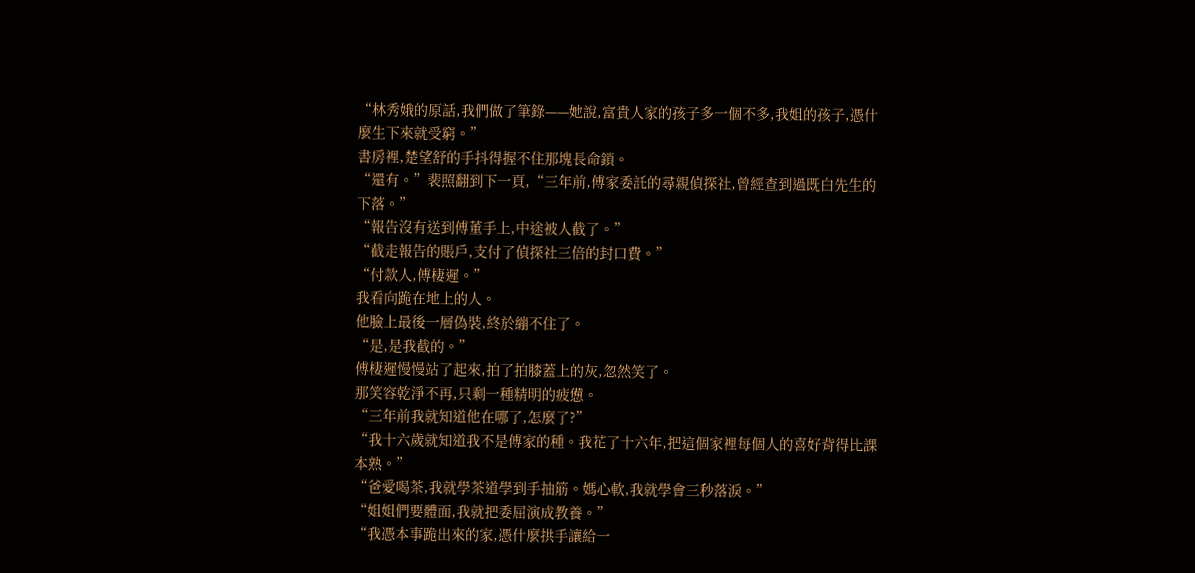“林秀娥的原話,我們做了筆錄——她說,富貴人家的孩子多一個不多,我姐的孩子,憑什麼生下來就受窮。”
書房裡,楚望舒的手抖得握不住那塊長命鎖。
“還有。”裴照翻到下一頁,“三年前,傅家委託的尋親偵探社,曾經查到過既白先生的下落。”
“報告沒有送到傅董手上,中途被人截了。”
“截走報告的賬戶,支付了偵探社三倍的封口費。”
“付款人,傅棲遲。”
我看向跪在地上的人。
他臉上最後一層偽裝,終於繃不住了。
“是,是我截的。”
傅棲遲慢慢站了起來,拍了拍膝蓋上的灰,忽然笑了。
那笑容乾淨不再,只剩一種精明的疲憊。
“三年前我就知道他在哪了,怎麼了?”
“我十六歲就知道我不是傅家的種。我花了十六年,把這個家裡每個人的喜好背得比課本熟。”
“爸愛喝茶,我就學茶道學到手抽筋。媽心軟,我就學會三秒落淚。”
“姐姐們要體面,我就把委屈演成教養。”
“我憑本事跪出來的家,憑什麼拱手讓給一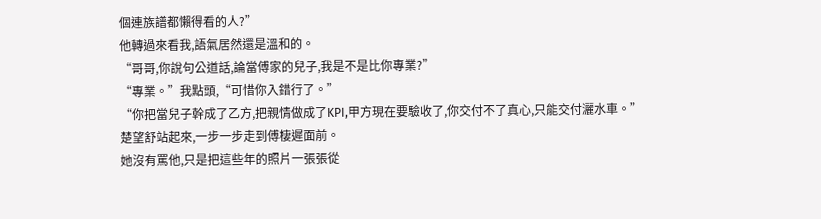個連族譜都懶得看的人?”
他轉過來看我,語氣居然還是溫和的。
“哥哥,你說句公道話,論當傅家的兒子,我是不是比你專業?”
“專業。”我點頭,“可惜你入錯行了。”
“你把當兒子幹成了乙方,把親情做成了KPI,甲方現在要驗收了,你交付不了真心,只能交付灑水車。”
楚望舒站起來,一步一步走到傅棲遲面前。
她沒有罵他,只是把這些年的照片一張張從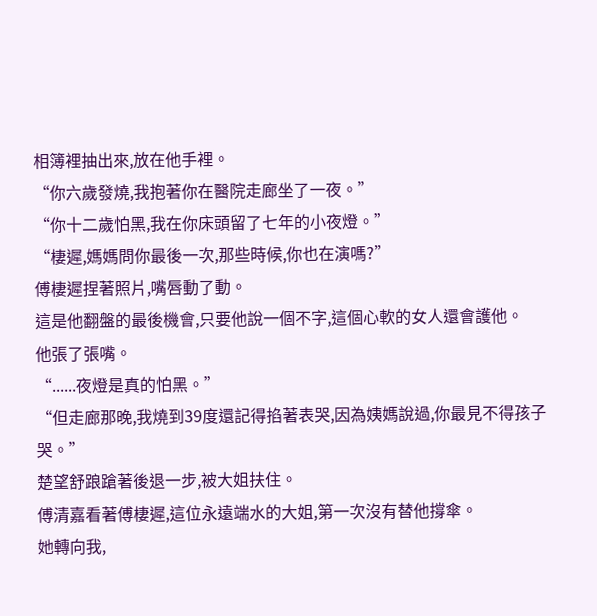相簿裡抽出來,放在他手裡。
“你六歲發燒,我抱著你在醫院走廊坐了一夜。”
“你十二歲怕黑,我在你床頭留了七年的小夜燈。”
“棲遲,媽媽問你最後一次,那些時候,你也在演嗎?”
傅棲遲捏著照片,嘴唇動了動。
這是他翻盤的最後機會,只要他說一個不字,這個心軟的女人還會護他。
他張了張嘴。
“......夜燈是真的怕黑。”
“但走廊那晚,我燒到39度還記得掐著表哭,因為姨媽說過,你最見不得孩子哭。”
楚望舒踉蹌著後退一步,被大姐扶住。
傅清嘉看著傅棲遲,這位永遠端水的大姐,第一次沒有替他撐傘。
她轉向我,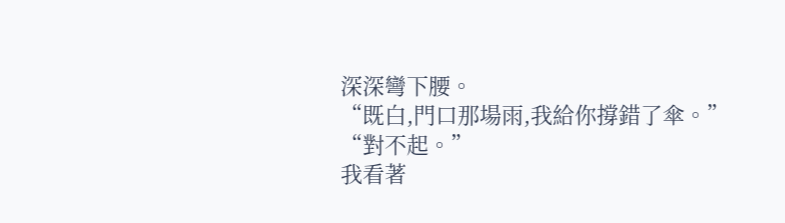深深彎下腰。
“既白,門口那場雨,我給你撐錯了傘。”
“對不起。”
我看著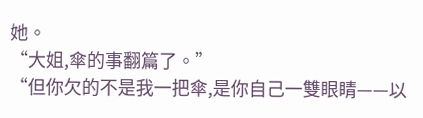她。
“大姐,傘的事翻篇了。”
“但你欠的不是我一把傘,是你自己一雙眼睛——以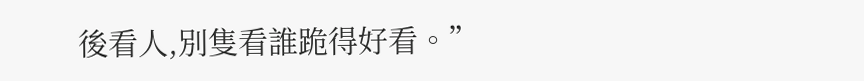後看人,別隻看誰跪得好看。”